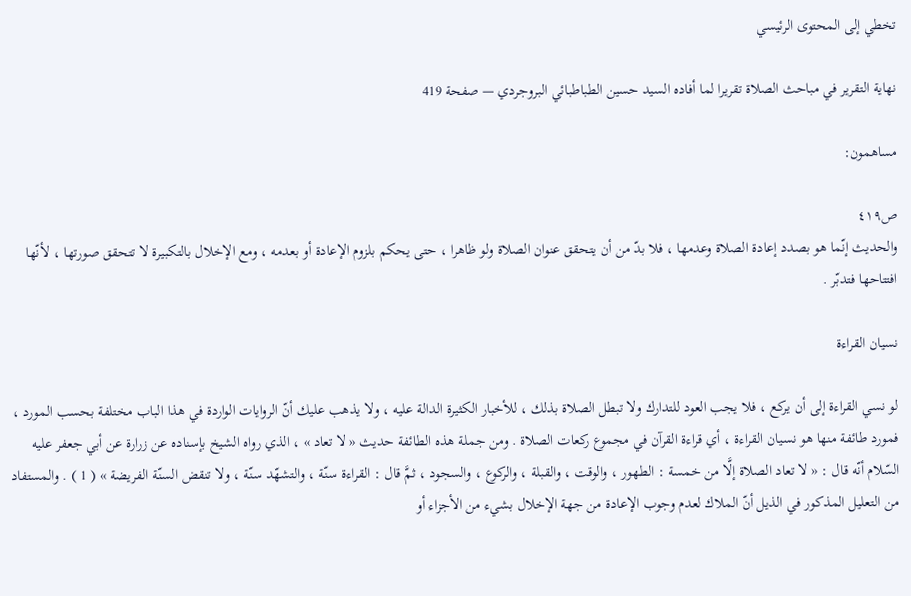تخطي إلى المحتوى الرئيسي

نهاية التقرير في مباحث الصلاة تقريرا لما أفاده السيد حسين الطباطبائي البروجردي — صفحة 419

مساهمون:

ص٤١٩
والحديث إنّما هو بصدد إعادة الصلاة وعدمها ، فلا بدّ من أن يتحقق عنوان الصلاة ولو ظاهرا ، حتى يحكم بلزوم الإعادة أو بعدمه ، ومع الإخلال بالتكبيرة لا تتحقق صورتها ، لأنّها افتتاحها فتدبّر .

نسيان القراءة

لو نسي القراءة إلى أن يركع ، فلا يجب العود للتدارك ولا تبطل الصلاة بذلك ، للأخبار الكثيرة الدالة عليه ، ولا يذهب عليك أنّ الروايات الواردة في هذا الباب مختلفة بحسب المورد ، فمورد طائفة منها هو نسيان القراءة ، أي قراءة القرآن في مجموع ركعات الصلاة . ومن جملة هذه الطائفة حديث « لا تعاد » ، الذي رواه الشيخ بإسناده عن زرارة عن أبي جعفر عليه السّلام أنّه قال : « لا تعاد الصلاة إلَّا من خمسة : الطهور ، والوقت ، والقبلة ، والركوع ، والسجود ، ثمَّ قال : القراءة سنّة ، والتشهّد سنّة ، ولا تنقض السنّة الفريضة » ( 1 ) . والمستفاد من التعليل المذكور في الذيل أنّ الملاك لعدم وجوب الإعادة من جهة الإخلال بشيء من الأجزاء أو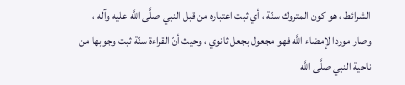الشرائط ، هو كون المتروك سنّة ، أي ثبت اعتباره من قبل النبي صلَّى اللَّه عليه وآله ، وصار موردا لإمضاء اللَّه فهو مجعول بجعل ثانوي ، وحيث أنّ القراءة سنّة ثبت وجوبها من ناحية النبي صلَّى اللَّه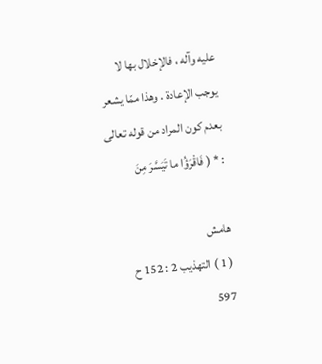عليه وآله ، فالإخلال بها لا يوجب الإعادة . وهذا ممّا يشعر بعدم كون المراد من قوله تعالى : * ( فَاقْرَؤُا ما تَيَسَّرَ مِنَ

هامش
( 1 ) التهذيب 2 : 152 ح 597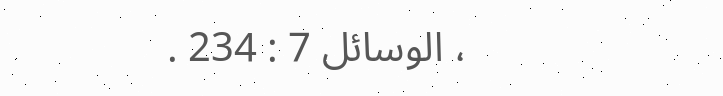، الوسائل 7 : 234 .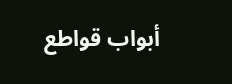أبواب قواطع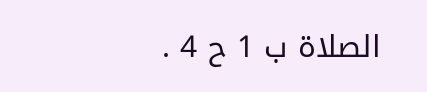الصلاة ب 1 ح 4 .